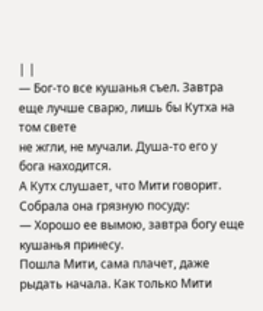| |
— Бог-то все кушанья съел. Завтра еще лучше сварю, лишь бы Кутха на том свете
не жгли, не мучали. Душа-то его у бога находится.
А Кутх слушает, что Мити говорит. Собрала она грязную посуду:
— Хорошо ее вымою, завтра богу еще кушанья принесу.
Пошла Мити, сама плачет, даже рыдать начала. Как только Мити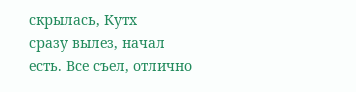скрылась, Кутх
сразу вылез, начал есть. Все съел, отлично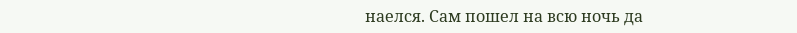наелся. Сам пошел на всю ночь да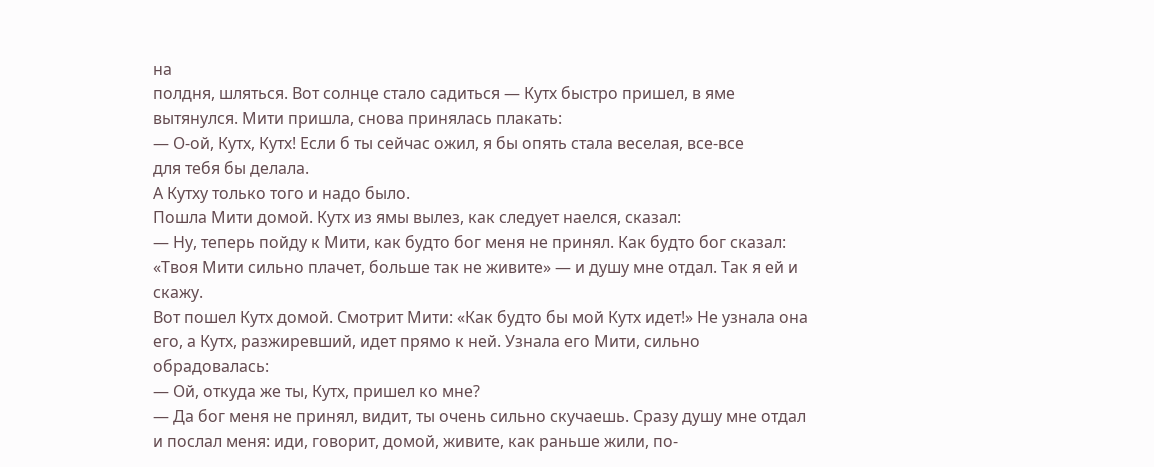на
полдня, шляться. Вот солнце стало садиться — Кутх быстро пришел, в яме
вытянулся. Мити пришла, снова принялась плакать:
— О-ой, Кутх, Кутх! Если б ты сейчас ожил, я бы опять стала веселая, все-все
для тебя бы делала.
А Кутху только того и надо было.
Пошла Мити домой. Кутх из ямы вылез, как следует наелся, сказал:
— Ну, теперь пойду к Мити, как будто бог меня не принял. Как будто бог сказал:
«Твоя Мити сильно плачет, больше так не живите» — и душу мне отдал. Так я ей и
скажу.
Вот пошел Кутх домой. Смотрит Мити: «Как будто бы мой Кутх идет!» Не узнала она
его, а Кутх, разжиревший, идет прямо к ней. Узнала его Мити, сильно
обрадовалась:
— Ой, откуда же ты, Кутх, пришел ко мне?
— Да бог меня не принял, видит, ты очень сильно скучаешь. Сразу душу мне отдал
и послал меня: иди, говорит, домой, живите, как раньше жили, по-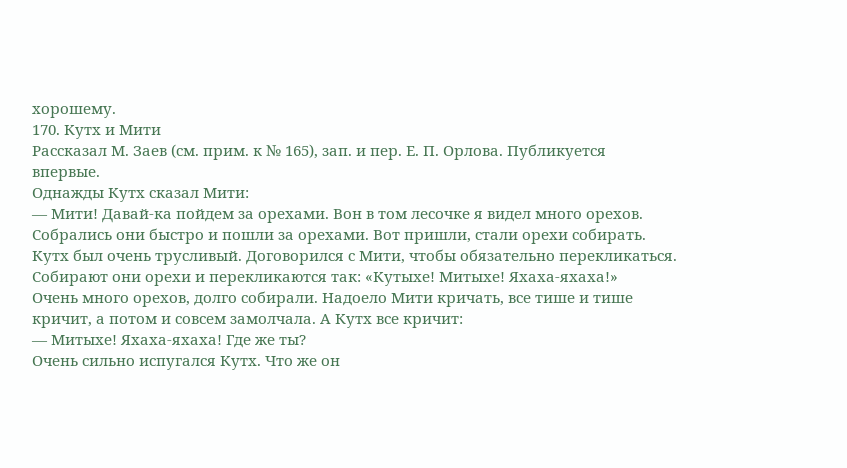хорошему.
170. Кутх и Мити
Рассказал М. Заев (см. прим. к № 165), зап. и пер. Е. П. Орлова. Публикуется
впервые.
Однажды Кутх сказал Мити:
— Мити! Давай-ка пойдем за орехами. Вон в том лесочке я видел много орехов.
Собрались они быстро и пошли за орехами. Вот пришли, стали орехи собирать.
Кутх был очень трусливый. Договорился с Мити, чтобы обязательно перекликаться.
Собирают они орехи и перекликаются так: «Кутыхе! Митыхе! Яхаха-яхаха!»
Очень много орехов, долго собирали. Надоело Мити кричать, все тише и тише
кричит, а потом и совсем замолчала. А Кутх все кричит:
— Митыхе! Яхаха-яхаха! Где же ты?
Очень сильно испугался Кутх. Что же он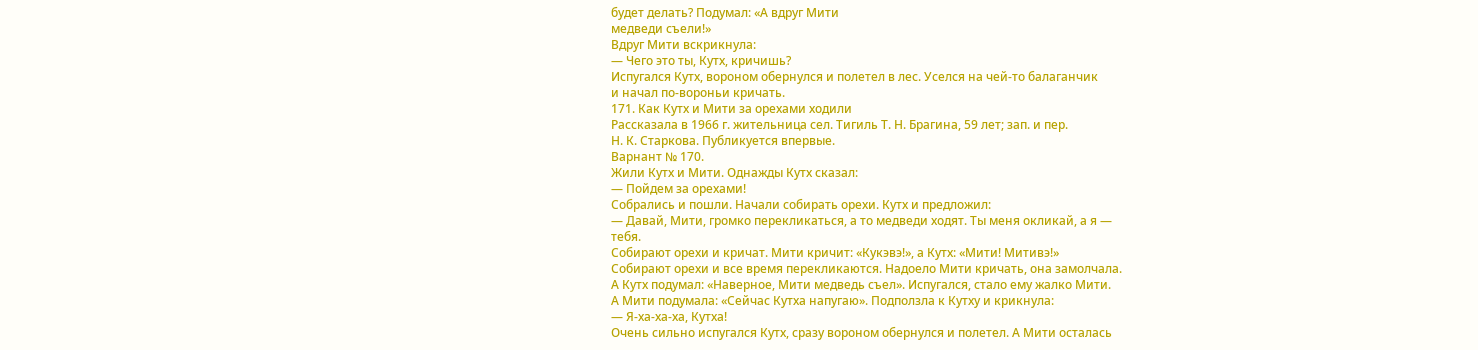будет делать? Подумал: «А вдруг Мити
медведи съели!»
Вдруг Мити вскрикнула:
— Чего это ты, Кутх, кричишь?
Испугался Кутх, вороном обернулся и полетел в лес. Уселся на чей-то балаганчик
и начал по-вороньи кричать.
171. Как Кутх и Мити за орехами ходили
Рассказала в 1966 г. жительница сел. Тигиль Т. Н. Брагина, 59 лет; зап. и пер.
Н. К. Старкова. Публикуется впервые.
Варнант № 170.
Жили Кутх и Мити. Однажды Кутх сказал:
— Пойдем за орехами!
Собрались и пошли. Начали собирать орехи. Кутх и предложил:
— Давай, Мити, громко перекликаться, а то медведи ходят. Ты меня окликай, а я —
тебя.
Собирают орехи и кричат. Мити кричит: «Кукэвэ!», а Кутх: «Мити! Митивэ!»
Собирают орехи и все время перекликаются. Надоело Мити кричать, она замолчала.
А Кутх подумал: «Наверное, Мити медведь съел». Испугался, стало ему жалко Мити.
А Мити подумала: «Сейчас Кутха напугаю». Подползла к Кутху и крикнула:
— Я-ха-ха-ха, Кутха!
Очень сильно испугался Кутх, сразу вороном обернулся и полетел. А Мити осталась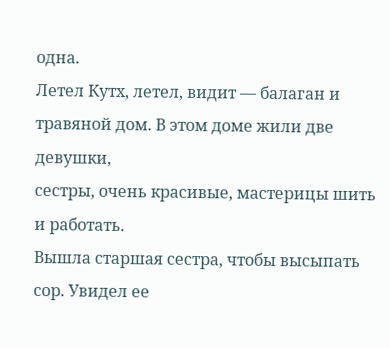одна.
Летел Кутх, летел, видит — балаган и травяной дом. В этом доме жили две девушки,
сестры, очень красивые, мастерицы шить и работать.
Вышла старшая сестра, чтобы высыпать сор. Увидел ее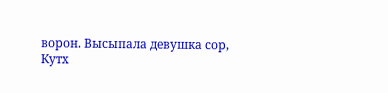ворон. Высыпала девушка сор,
Кутх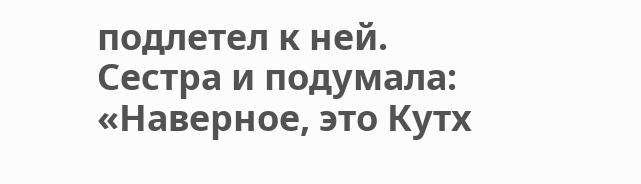подлетел к ней. Сестра и подумала: «Наверное, это Кутх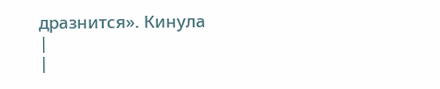дразнится». Кинула
|
|